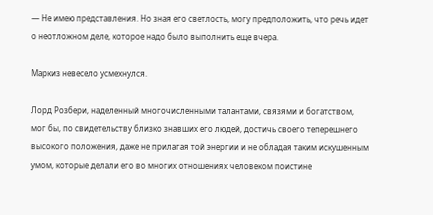— Не имею представления. Но зная его светлость, могу предположить, что речь идет о неотложном деле, которое надо было выполнить еще вчера.

Маркиз невесело усмехнулся.

Лорд Розбери, наделенный многочисленными талантами, связями и богатством, мог бы, по свидетельству близко знавших его людей, достичь своего теперешнего высокого положения, даже не прилагая той энергии и не обладая таким искушенным умом, которые делали его во многих отношениях человеком поистине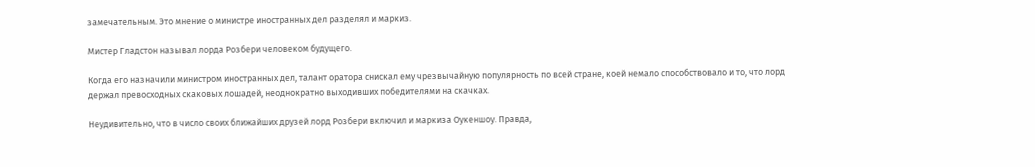замечательным. Это мнение о министре иностранных дел разделял и маркиз.

Мистер Гладстон называл лорда Розбери человеком будущего.

Когда его назначили министром иностранных дел, талант оратора снискал ему чрезвычайную популярность по всей стране, коей немало способствовало и то, что лорд держал превосходных скаковых лошадей, неоднократно выходивших победителями на скачках.

Неудивительно, что в число своих ближайших друзей лорд Розбери включил и маркиза Оукеншоу. Правда,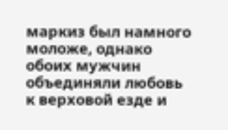маркиз был намного моложе, однако обоих мужчин объединяли любовь к верховой езде и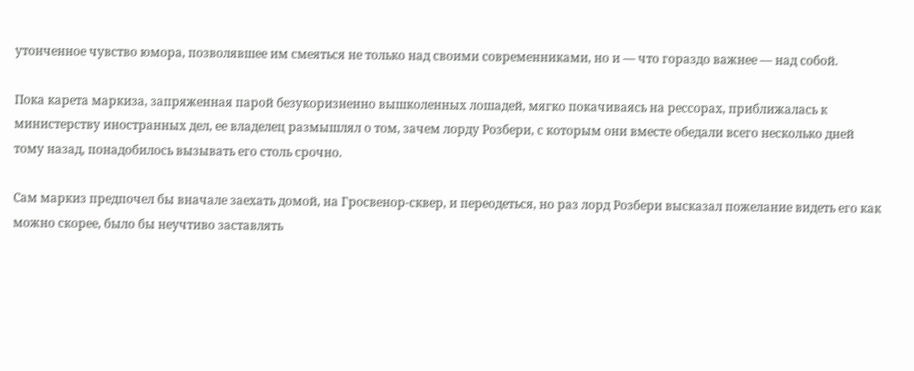утонченное чувство юмора, позволявшее им смеяться не только над своими современниками, но и — что гораздо важнее — над собой.

Пока карета маркиза, запряженная парой безукоризненно вышколенных лошадей, мягко покачиваясь на рессорах, приближалась к министерству иностранных дел, ее владелец размышлял о том, зачем лорду Розбери, с которым они вместе обедали всего несколько дней тому назад, понадобилось вызывать его столь срочно.

Сам маркиз предпочел бы вначале заехать домой, на Гросвенор-сквер, и переодеться, но раз лорд Розбери высказал пожелание видеть его как можно скорее, было бы неучтиво заставлять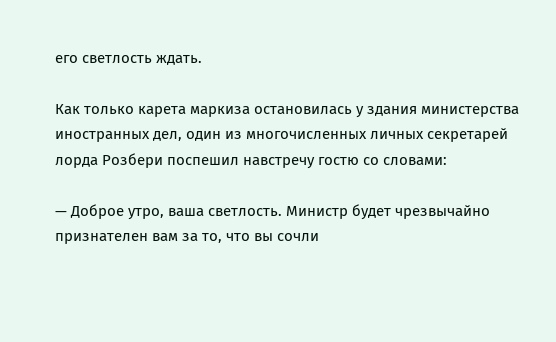его светлость ждать.

Как только карета маркиза остановилась у здания министерства иностранных дел, один из многочисленных личных секретарей лорда Розбери поспешил навстречу гостю со словами:

— Доброе утро, ваша светлость. Министр будет чрезвычайно признателен вам за то, что вы сочли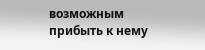возможным прибыть к нему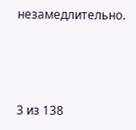незамедлительно.



3 из 138